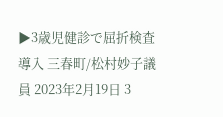▶3歳児健診で屈折検査導入 三春町/松村妙子議員 2023年2月19日 3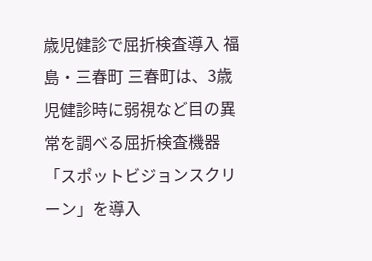歳児健診で屈折検査導入 福島・三春町 三春町は、3歳児健診時に弱視など目の異常を調べる屈折検査機器「スポットビジョンスクリーン」を導入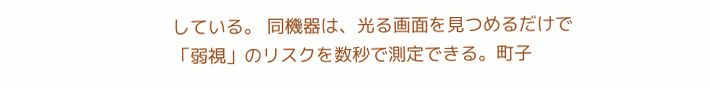している。 同機器は、光る画面を見つめるだけで「弱視」のリスクを数秒で測定できる。町子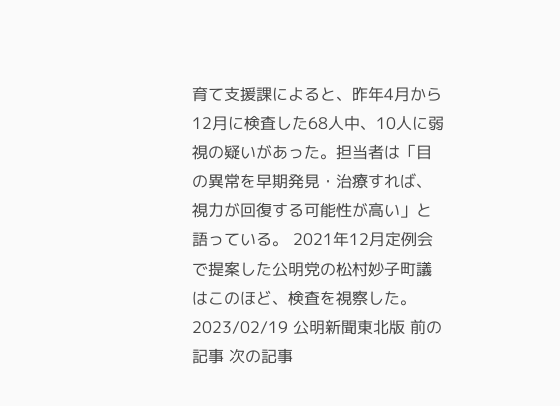育て支援課によると、昨年4月から12月に検査した68人中、10人に弱視の疑いがあった。担当者は「目の異常を早期発見・治療すれば、視力が回復する可能性が高い」と語っている。 2021年12月定例会で提案した公明党の松村妙子町議はこのほど、検査を視察した。 2023/02/19 公明新聞東北版 前の記事 次の記事